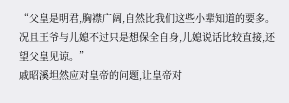“父皇是明君,胸襟广阔,自然比我们这些小辈知道的要多。况且王爷与儿媳不过只是想保全自身,儿媳说话比较直接,还望父皇见谅。”
戚昭溪坦然应对皇帝的问题,让皇帝对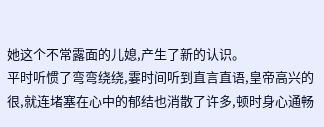她这个不常露面的儿媳,产生了新的认识。
平时听惯了弯弯绕绕,霎时间听到直言直语,皇帝高兴的很,就连堵塞在心中的郁结也消散了许多,顿时身心通畅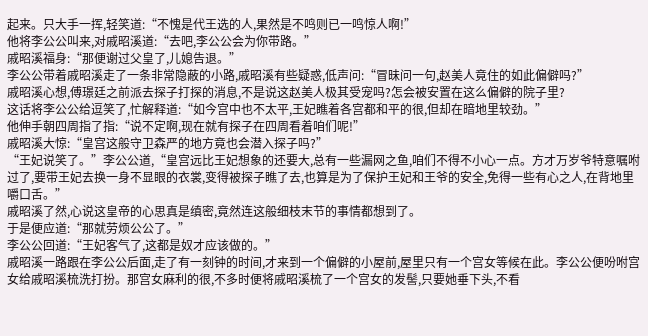起来。只大手一挥,轻笑道:“不愧是代王选的人,果然是不鸣则已一鸣惊人啊!”
他将李公公叫来,对戚昭溪道:“去吧,李公公会为你带路。”
戚昭溪福身:“那便谢过父皇了,儿媳告退。”
李公公带着戚昭溪走了一条非常隐蔽的小路,戚昭溪有些疑惑,低声问:“冒昧问一句,赵美人竟住的如此偏僻吗?”
戚昭溪心想,傅璟廷之前派去探子打探的消息,不是说这赵美人极其受宠吗?怎会被安置在这么偏僻的院子里?
这话将李公公给逗笑了,忙解释道:“如今宫中也不太平,王妃瞧着各宫都和平的很,但却在暗地里较劲。”
他伸手朝四周指了指:“说不定啊,现在就有探子在四周看着咱们呢!”
戚昭溪大惊:“皇宫这般守卫森严的地方竟也会潜入探子吗?”
“王妃说笑了。”李公公道,“皇宫远比王妃想象的还要大,总有一些漏网之鱼,咱们不得不小心一点。方才万岁爷特意嘱咐过了,要带王妃去换一身不显眼的衣裳,变得被探子瞧了去,也算是为了保护王妃和王爷的安全,免得一些有心之人,在背地里嚼口舌。”
戚昭溪了然,心说这皇帝的心思真是缜密,竟然连这般细枝末节的事情都想到了。
于是便应道:“那就劳烦公公了。”
李公公回道:“王妃客气了,这都是奴才应该做的。”
戚昭溪一路跟在李公公后面,走了有一刻钟的时间,才来到一个偏僻的小屋前,屋里只有一个宫女等候在此。李公公便吩咐宫女给戚昭溪梳洗打扮。那宫女麻利的很,不多时便将戚昭溪梳了一个宫女的发髻,只要她垂下头,不看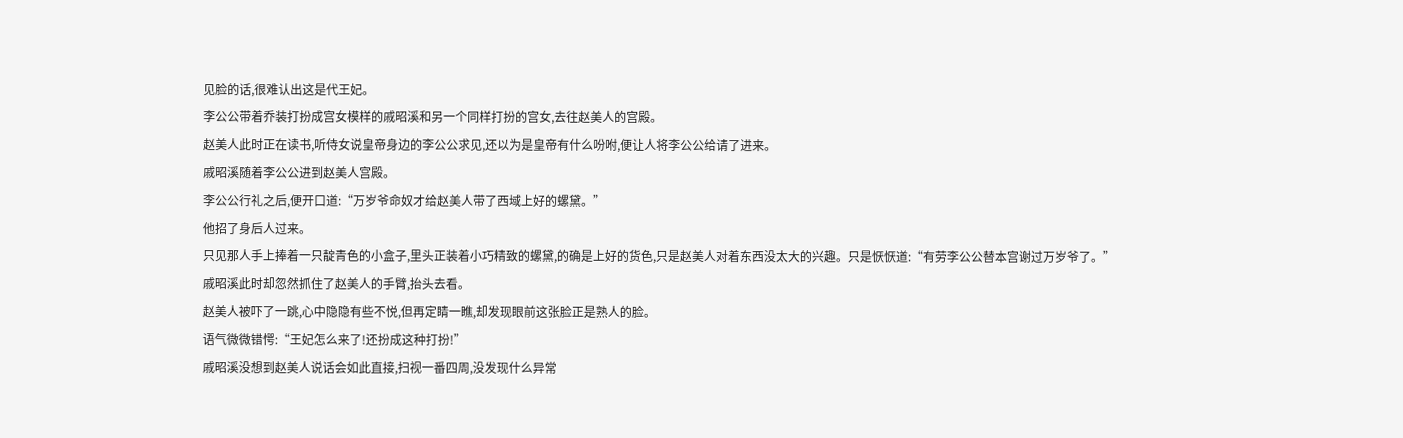见脸的话,很难认出这是代王妃。
李公公带着乔装打扮成宫女模样的戚昭溪和另一个同样打扮的宫女,去往赵美人的宫殿。
赵美人此时正在读书,听侍女说皇帝身边的李公公求见,还以为是皇帝有什么吩咐,便让人将李公公给请了进来。
戚昭溪随着李公公进到赵美人宫殿。
李公公行礼之后,便开口道:“万岁爷命奴才给赵美人带了西域上好的螺黛。”
他招了身后人过来。
只见那人手上捧着一只靛青色的小盒子,里头正装着小巧精致的螺黛,的确是上好的货色,只是赵美人对着东西没太大的兴趣。只是恹恹道:“有劳李公公替本宫谢过万岁爷了。”
戚昭溪此时却忽然抓住了赵美人的手臂,抬头去看。
赵美人被吓了一跳,心中隐隐有些不悦,但再定睛一瞧,却发现眼前这张脸正是熟人的脸。
语气微微错愕:“王妃怎么来了!还扮成这种打扮!”
戚昭溪没想到赵美人说话会如此直接,扫视一番四周,没发现什么异常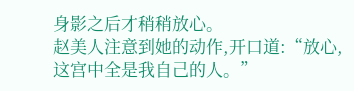身影之后才稍稍放心。
赵美人注意到她的动作,开口道:“放心,这宫中全是我自己的人。”